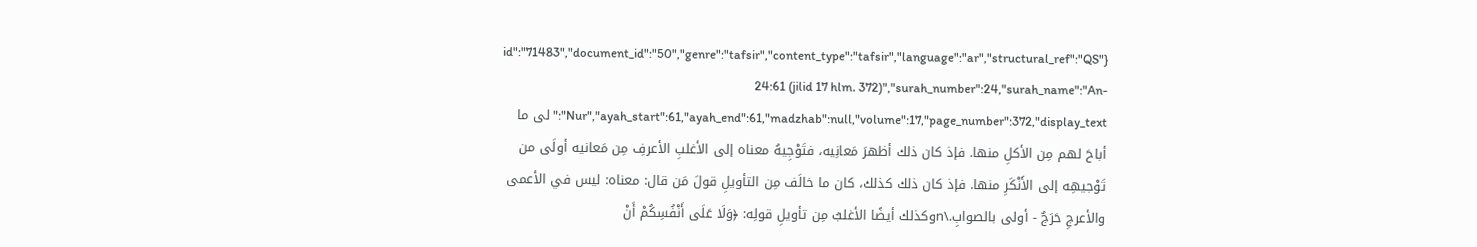{"id":"71483","document_id":"50","genre":"tafsir","content_type":"tafsir","language":"ar","structural_ref":"QS 24:61 (jilid 17 hlm. 372)","surah_number":24,"surah_name":"An-Nur","ayah_start":61,"ayah_end":61,"madzhab":null,"volume":17,"page_number":372,"display_text":"لى ما أباحَ لهم مِن الأكلِ منها. فإذ كان ذلك أظهرَ مَعانِيه، فتَوْجِيهُ معناه إلى الأغلبِ الأعرفِ مِن مَعانيه أولَى من تَوْجيهِه إلى الأَنْكَرِ منها. فإذ كان ذلك كذلك، كان ما خالَف مِن التأويلِ قولَ مَن قال: معناه: ليس في الأعمى والأعرجِ حَرَجٌ - أولى بالصوابِ.\nوكذلك أيضًا الأغلبُ مِن تأويلِ قولِه: ﴿وَلَا عَلَى أَنْفُسِكُمْ أَنْ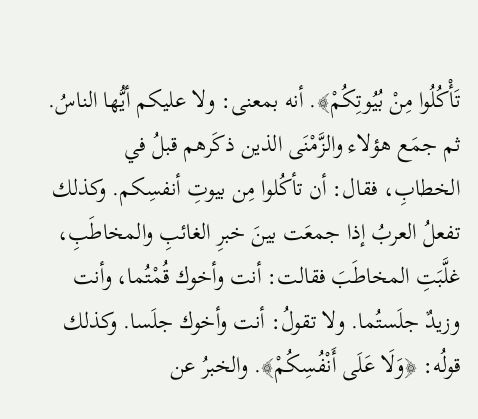تَأْكُلُوا مِنْ بُيُوتِكُمْ﴾. أنه بمعنى: ولا عليكم أيُّها الناسُ. ثم جمَع هؤلاء والزَّمْنَى الذين ذكَرهم قبلُ في الخطابِ، فقال: أن تأكُلوا مِن بيوتِ أنفسِكم. وكذلك تفعلُ العربُ إذا جمعَت بينَ خبرِ الغائبِ والمخاطَبِ، غلَّبَتِ المخاطَبَ فقالت: أنت وأخوك قُمْتُما، وأنت وزيدٌ جلَستُما. ولا تقولُ: أنت وأخوك جلَسا. وكذلك قولُه: ﴿وَلَا عَلَى أَنْفُسِكُمْ﴾. والخبرُ عن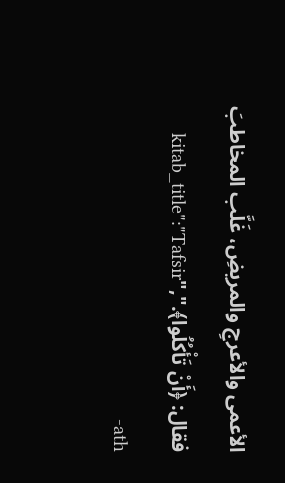الأعمى والأعرجِ والمريضِ، غَلَّب المخاطبَ فقال: ﴿أَنْ تَأْكُلُوا﴾.","kitab_title":"Tafsir ath-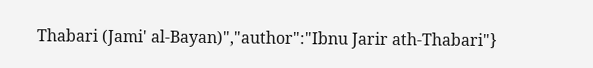Thabari (Jami' al-Bayan)","author":"Ibnu Jarir ath-Thabari"}